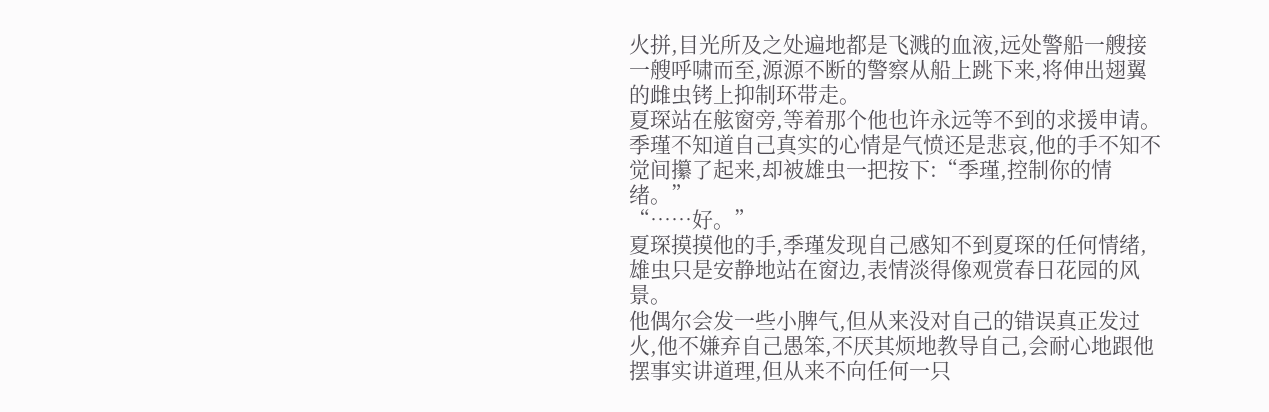火拼,目光所及之处遍地都是飞溅的血液,远处警船一艘接一艘呼啸而至,源源不断的警察从船上跳下来,将伸出翅翼的雌虫铐上抑制环带走。
夏琛站在舷窗旁,等着那个他也许永远等不到的求援申请。季瑾不知道自己真实的心情是气愤还是悲哀,他的手不知不觉间攥了起来,却被雄虫一把按下:“季瑾,控制你的情绪。”
“……好。”
夏琛摸摸他的手,季瑾发现自己感知不到夏琛的任何情绪,雄虫只是安静地站在窗边,表情淡得像观赏春日花园的风景。
他偶尔会发一些小脾气,但从来没对自己的错误真正发过火,他不嫌弃自己愚笨,不厌其烦地教导自己,会耐心地跟他摆事实讲道理,但从来不向任何一只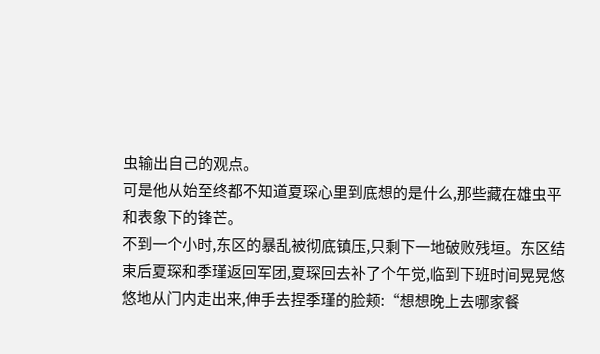虫输出自己的观点。
可是他从始至终都不知道夏琛心里到底想的是什么,那些藏在雄虫平和表象下的锋芒。
不到一个小时,东区的暴乱被彻底镇压,只剩下一地破败残垣。东区结束后夏琛和季瑾返回军团,夏琛回去补了个午觉,临到下班时间晃晃悠悠地从门内走出来,伸手去捏季瑾的脸颊:“想想晚上去哪家餐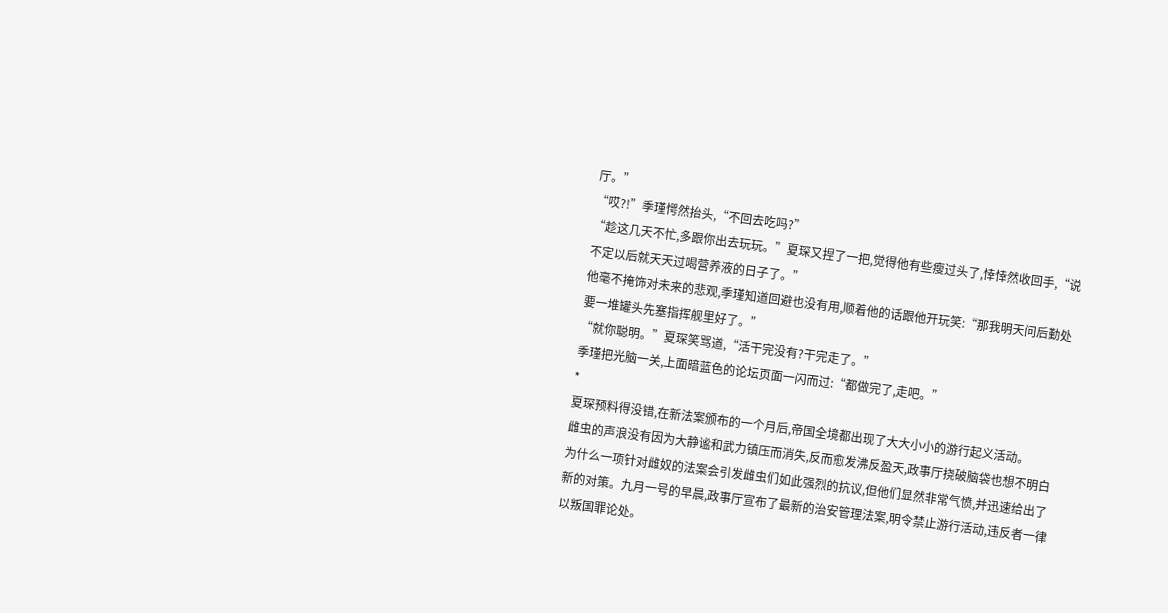厅。”
“哎?!”季瑾愕然抬头,“不回去吃吗?”
“趁这几天不忙,多跟你出去玩玩。”夏琛又捏了一把,觉得他有些瘦过头了,悻悻然收回手,“说不定以后就天天过喝营养液的日子了。”
他毫不掩饰对未来的悲观,季瑾知道回避也没有用,顺着他的话跟他开玩笑:“那我明天问后勤处要一堆罐头先塞指挥舰里好了。”
“就你聪明。”夏琛笑骂道,“活干完没有?干完走了。”
季瑾把光脑一关,上面暗蓝色的论坛页面一闪而过:“都做完了,走吧。”
*
夏琛预料得没错,在新法案颁布的一个月后,帝国全境都出现了大大小小的游行起义活动。
雌虫的声浪没有因为大静谧和武力镇压而消失,反而愈发沸反盈天,政事厅挠破脑袋也想不明白为什么一项针对雌奴的法案会引发雌虫们如此强烈的抗议,但他们显然非常气愤,并迅速给出了新的对策。九月一号的早晨,政事厅宣布了最新的治安管理法案,明令禁止游行活动,违反者一律以叛国罪论处。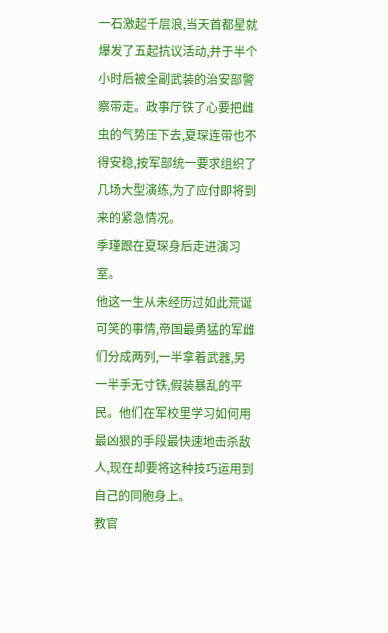一石激起千层浪,当天首都星就爆发了五起抗议活动,并于半个小时后被全副武装的治安部警察带走。政事厅铁了心要把雌虫的气势压下去,夏琛连带也不得安稳,按军部统一要求组织了几场大型演练,为了应付即将到来的紧急情况。
季瑾跟在夏琛身后走进演习室。
他这一生从未经历过如此荒诞可笑的事情,帝国最勇猛的军雌们分成两列,一半拿着武器,另一半手无寸铁,假装暴乱的平民。他们在军校里学习如何用最凶狠的手段最快速地击杀敌人,现在却要将这种技巧运用到自己的同胞身上。
教官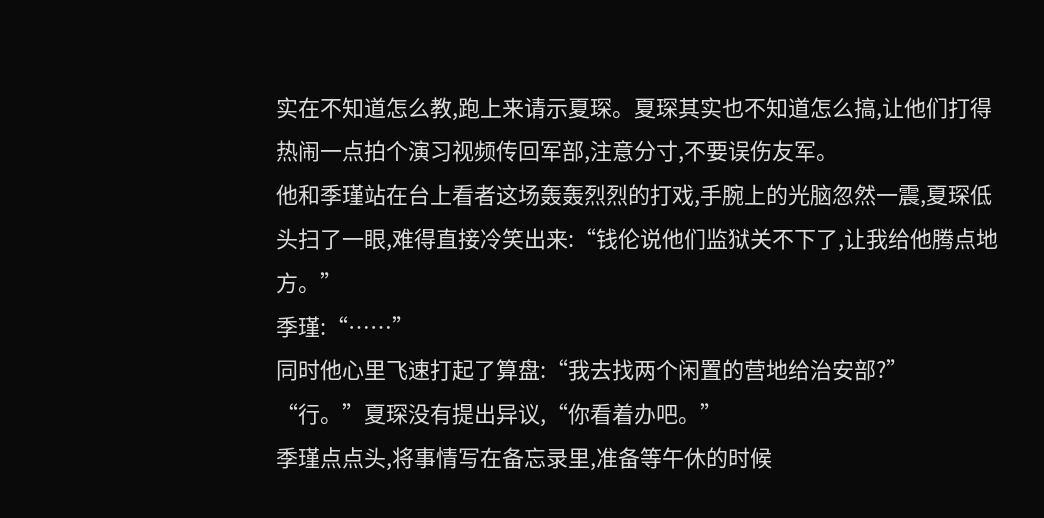实在不知道怎么教,跑上来请示夏琛。夏琛其实也不知道怎么搞,让他们打得热闹一点拍个演习视频传回军部,注意分寸,不要误伤友军。
他和季瑾站在台上看者这场轰轰烈烈的打戏,手腕上的光脑忽然一震,夏琛低头扫了一眼,难得直接冷笑出来:“钱伦说他们监狱关不下了,让我给他腾点地方。”
季瑾:“……”
同时他心里飞速打起了算盘:“我去找两个闲置的营地给治安部?”
“行。”夏琛没有提出异议,“你看着办吧。”
季瑾点点头,将事情写在备忘录里,准备等午休的时候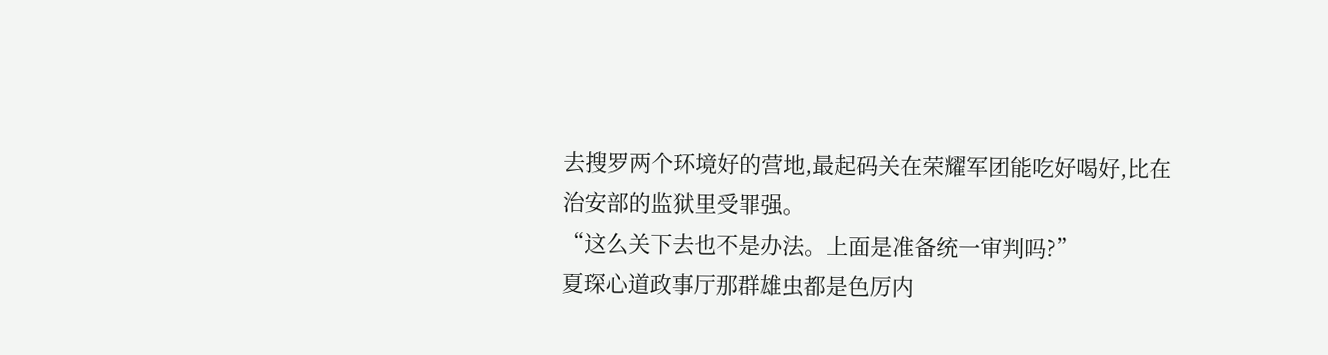去搜罗两个环境好的营地,最起码关在荣耀军团能吃好喝好,比在治安部的监狱里受罪强。
“这么关下去也不是办法。上面是准备统一审判吗?”
夏琛心道政事厅那群雄虫都是色厉内